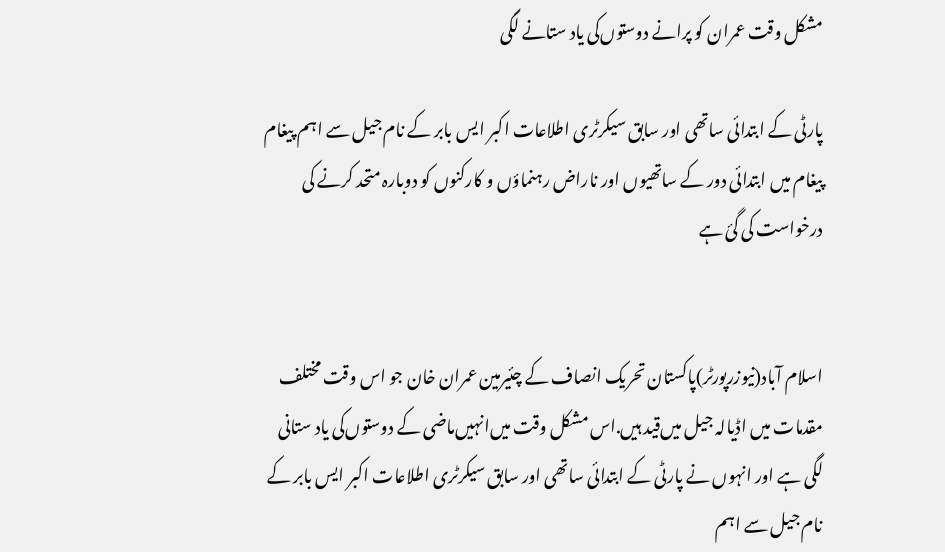مشکل وقت عمران کو پرانے دوستوں‌کی یاد ستانے لگی

پارٹی کے ابتدائی ساتھی اور سابق سیکرٹری اطلاعات اکبر ایس بابر کے نام جیل سے اہم پیغام
پیغام میں ابتدائی دور کے ساتھیوں اور ناراض رہنماؤں و کارکنوں کو دوبارہ متحد کرنے کی درخواست کی گئ ہے


اسلام آباد(نیوزرپورٹر)پاکستان تحریک انصاف کے چئیرمین عمران خان جو اس وقت مختلف مقدمات میں‌ اڈیالہ جیل میں‌قید ہیں‌.اس مشکل وقت میں‌انہیں‌ماضی کے دوستوں‌کی یاد ستانی لگی ہے اور انہوں‌ نے پارٹی کے ابتدائی ساتھی اور سابق سیکرٹری اطلاعات اکبر ایس بابر کے نام جیل سے اہم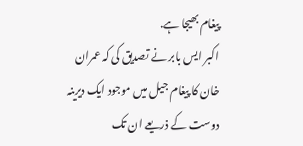پیغام بھیجا ہے.
اکبر ایس بابر نے تصدیق کی کہ عمران خان کا پیغام جیل میں موجود ایک دیرینہ دوست کے ذریعے ان تک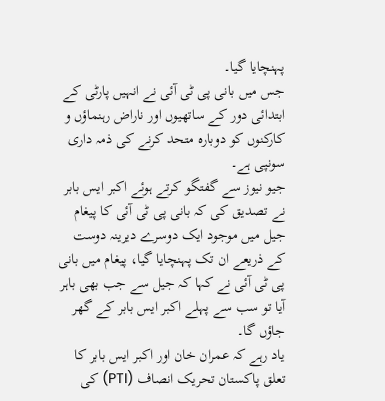پہنچایا گیا۔
جس میں بانی پی ٹی آئی نے انہیں پارٹی کے ابتدائی دور کے ساتھیوں اور ناراض رہنماؤں و کارکنوں کو دوبارہ متحد کرنے کی ذمہ داری سونپی ہے۔
جیو نیوز سے گفتگو کرتے ہوئے اکبر ایس بابر نے تصدیق کی کہ بانی پی ٹی آئی کا پیغام جیل میں موجود ایک دوسرے دیرینہ دوست کے ذریعے ان تک پہنچایا گیا، پیغام میں بانی پی ٹی آئی نے کہا کہ جیل سے جب بھی باہر آیا تو سب سے پہلے اکبر ایس بابر کے گھر جاؤں گا۔
یاد رہے کہ عمران خان اور اکبر ایس بابر کا تعلق پاکستان تحریک انصاف (PTI) کی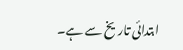ابتدائی تاریخ سے ہے۔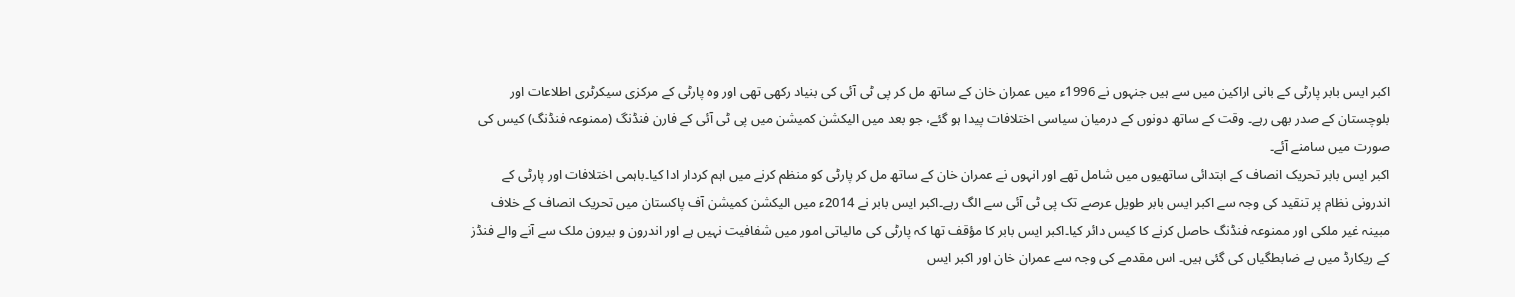اکبر ایس بابر پارٹی کے بانی اراکین میں سے ہیں جنہوں نے 1996ء میں عمران خان کے ساتھ مل کر پی ٹی آئی کی بنیاد رکھی تھی اور وہ پارٹی کے مرکزی سیکرٹری اطلاعات اور بلوچستان کے صدر بھی رہے۔ وقت کے ساتھ دونوں کے درمیان سیاسی اختلافات پیدا ہو گئے، جو بعد میں الیکشن کمیشن میں پی ٹی آئی کے فارن فنڈنگ (ممنوعہ فنڈنگ) کیس کی صورت میں سامنے آئے۔
اکبر ایس بابر تحریک انصاف کے ابتدائی ساتھیوں میں شامل تھے اور انہوں نے عمران خان کے ساتھ مل کر پارٹی کو منظم کرنے میں اہم کردار ادا کیا۔باہمی اختلافات اور پارٹی کے اندرونی نظام پر تنقید کی وجہ سے اکبر ایس بابر طویل عرصے تک پی ٹی آئی سے الگ رہے۔اکبر ایس بابر نے 2014ء میں الیکشن کمیشن آف پاکستان میں تحریک انصاف کے خلاف مبینہ غیر ملکی اور ممنوعہ فنڈنگ حاصل کرنے کا کیس دائر کیا۔اکبر ایس بابر کا مؤقف تھا کہ پارٹی کی مالیاتی امور میں شفافیت نہیں ہے اور اندرون و بیرون ملک سے آنے والے فنڈز کے ریکارڈ میں بے ضابطگیاں کی گئی ہیں۔ اس مقدمے کی وجہ سے عمران خان اور اکبر ایس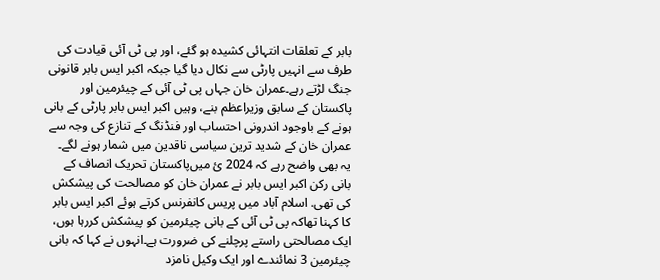بابر کے تعلقات انتہائی کشیدہ ہو گئے، اور پی ٹی آئی قیادت کی طرف سے انہیں پارٹی سے نکال دیا گیا جبکہ اکبر ایس بابر قانونی جنگ لڑتے رہے۔عمران خان جہاں پی ٹی آئی کے چیئرمین اور پاکستان کے سابق وزیراعظم بنے، وہیں اکبر ایس بابر پارٹی کے بانی ہونے کے باوجود اندرونی احتساب اور فنڈنگ کے تنازع کی وجہ سے عمران خان کے شدید ترین سیاسی ناقدین میں شمار ہونے لگے۔
یہ بھی واضح رہے کہ 2024 ئ میں‌پاکستان تحریک انصاف کے بانی رکن اکبر ایس بابر نے عمران خان کو مصالحت کی پیشکش کی تھی. اسلام آباد میں پریس کانفرنس کرتے ہوئے اکبر ایس بابر کا کہنا تھاکہ پی ٹی آئی کے بانی چیئرمین کو پیشکش کررہا ہوں، ایک مصالحتی راستے پرچلنے کی ضرورت ہے۔انہوں نے کہا کہ بانی چیئرمین 3 نمائندے اور ایک وکیل نامزد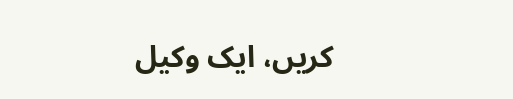کریں، ایک وکیل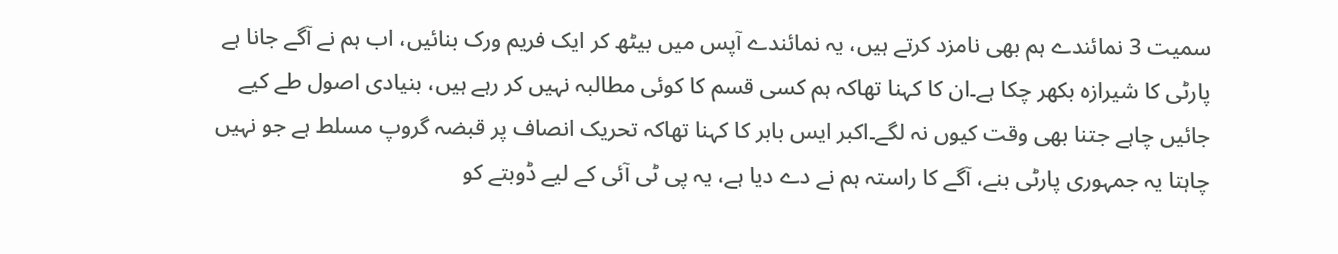سمیت 3 نمائندے ہم بھی نامزد کرتے ہیں، یہ نمائندے آپس میں بیٹھ کر ایک فریم ورک بنائیں، اب ہم نے آگے جانا ہے پارٹی کا شیرازہ بکھر چکا ہے۔ان کا کہنا تھاکہ ہم کسی قسم کا کوئی مطالبہ نہیں کر رہے ہیں، بنیادی اصول طے کیے جائیں چاہے جتنا بھی وقت کیوں نہ لگے۔اکبر ایس بابر کا کہنا تھاکہ تحریک انصاف پر قبضہ گروپ مسلط ہے جو نہیں چاہتا یہ جمہوری پارٹی بنے، آگے کا راستہ ہم نے دے دیا ہے، یہ پی ٹی آئی کے لیے ڈوبتے کو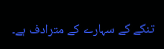تنکے کے سہارے کے مترادف ہے۔